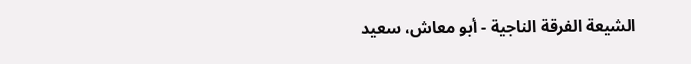الشيعة الفرقة الناجية - أبو معاش، سعيد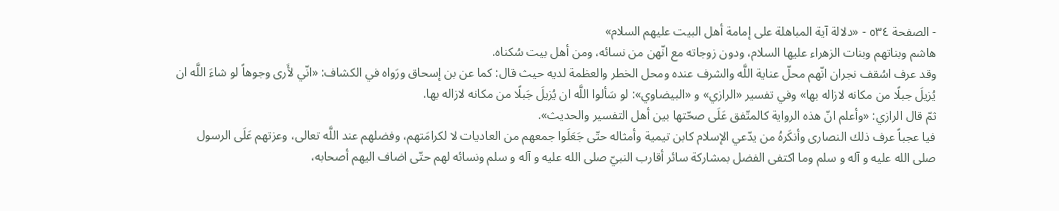- الصفحة ٥٣٤ - «دلالة آية المباهلة على إمامة أهل البيت عليهم السلام»
هاشم وبناتهم وبنات الزهراء عليها السلام، ودون زوجاته مع انّهن من نسائه، ومن أهل بيت سُكناه.
وقد عرف اسُقف نجران انّهم محلّ عناية اللَّه والشرف عنده ومحل الخطر والعظمة لديه حيث قال: كما عن بن إسحاق ورَواه في الكشاف: «انّي لأَرى وجوهاً لو شاءَ اللَّه ان يُزيلَ جبلًا من مكانه لازاله بها» وفي تفسير «الرازي» و «البيضاوي»: لو سَألوا اللَّه ان يُزيلَ جَبلًا من مكانه لازاله بها.
ثمّ قال الرازي: «وأعلم انّ هذه الرواية كالمتّفق عَلَى صحّتها بين أهل التفسير والحديث».
فيا عجباً عرف ذلك النصارى وأنكَرهُ من يدّعي الإسلام كابن تيمية وأمثاله حتّى جَعَلَوا جمعهم من العاديات لا لكرامَتهم، وفضلهم عند اللَّه تعالى، وعزتهم عَلَى الرسول صلى الله عليه و آله و سلم وما اكتفى الفضل بمشاركة سائر أقارب النبيّ صلى الله عليه و آله و سلم ونسائه لهم حتّى اضاف اليهم أصحابه،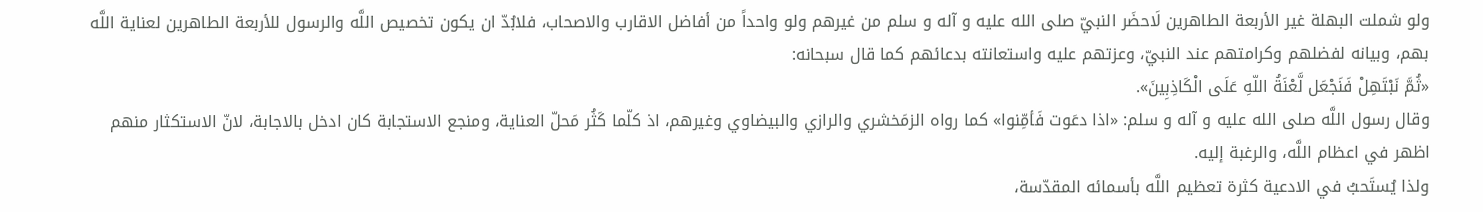ولو شملت البهلة غير الأربعة الطاهرين لَاحضَر النبيّ صلى الله عليه و آله و سلم من غيرهم ولو واحداً من أفاضل الاقارب والاصحاب، فلابُدّ ان يكون تخصيص اللَّه والرسول للأربعة الطاهرين لعناية اللَّه بهم، وبيانه لفضلهم وكرامتهم عند النبيّ، وعزتهم عليه واستعانته بدعائهم كما قال سبحانه:
«ثُمَّ نَبْتَهِلْ فَنَجْعَل لَّعْنَةُ اللّهِ عَلَى الْكَاذِبِينَ».
وقال رسول اللَّه صلى الله عليه و آله و سلم: «اذا دعَوت فَأمِّنوا» كما رواه الزمَخشري والرازي والبيضاوي وغيرهم، اذ كلّما كَثُر مَحلّ العناية، ومنجع الاستجابة كان ادخل بالاجابة، لانّ الاستكثار منهم اظهر في اعظام اللَّه، والرغبة إليه.
ولذا يُستَحبُ في الادعية كثرة تعظيم اللَّه بأسمائه المقدّسة،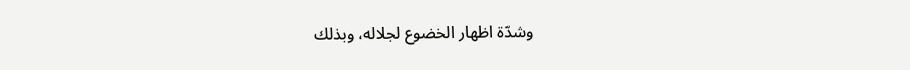وشدّة اظهار الخضوع لجلاله، وبذلك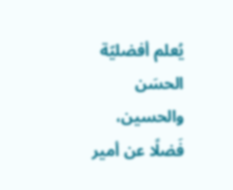يُعلم أفضليّة الحسَن والحسين، فَضلًا عن أمير